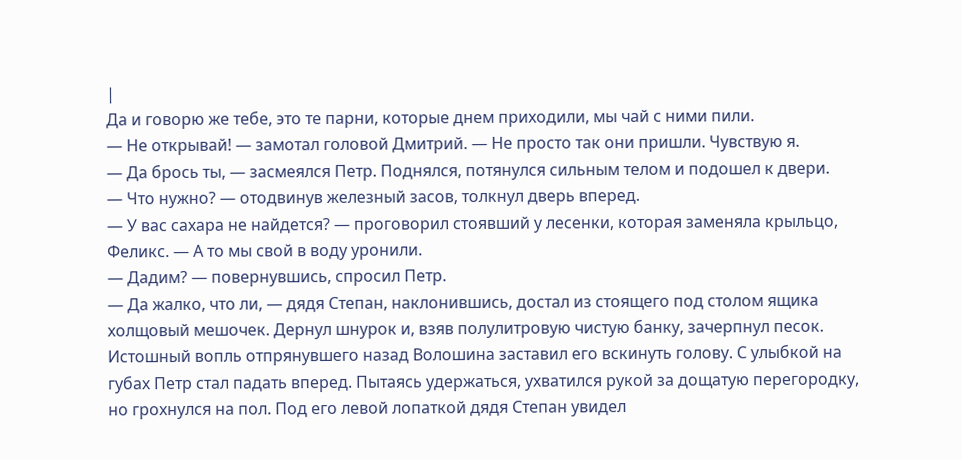|
Да и говорю же тебе, это те парни, которые днем приходили, мы чай с ними пили.
— Не открывай! — замотал головой Дмитрий. — Не просто так они пришли. Чувствую я.
— Да брось ты, — засмеялся Петр. Поднялся, потянулся сильным телом и подошел к двери.
— Что нужно? — отодвинув железный засов, толкнул дверь вперед.
— У вас сахара не найдется? — проговорил стоявший у лесенки, которая заменяла крыльцо, Феликс. — А то мы свой в воду уронили.
— Дадим? — повернувшись, спросил Петр.
— Да жалко, что ли, — дядя Степан, наклонившись, достал из стоящего под столом ящика холщовый мешочек. Дернул шнурок и, взяв полулитровую чистую банку, зачерпнул песок. Истошный вопль отпрянувшего назад Волошина заставил его вскинуть голову. С улыбкой на губах Петр стал падать вперед. Пытаясь удержаться, ухватился рукой за дощатую перегородку, но грохнулся на пол. Под его левой лопаткой дядя Степан увидел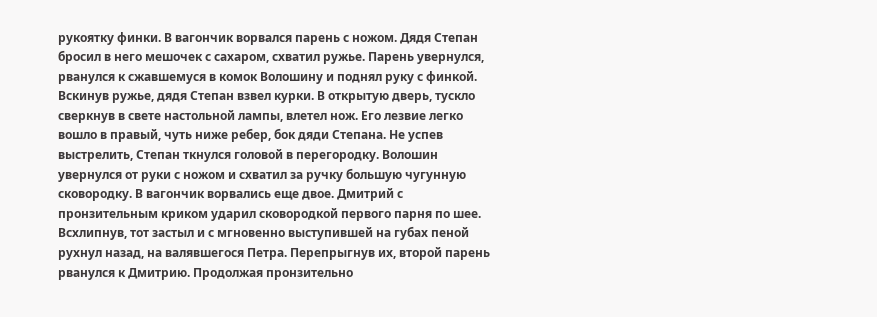рукоятку финки. В вагончик ворвался парень с ножом. Дядя Степан бросил в него мешочек с сахаром, схватил ружье. Парень увернулся, рванулся к сжавшемуся в комок Волошину и поднял руку с финкой. Вскинув ружье, дядя Степан взвел курки. В открытую дверь, тускло сверкнув в свете настольной лампы, влетел нож. Его лезвие легко вошло в правый, чуть ниже ребер, бок дяди Степана. Не успев выстрелить, Степан ткнулся головой в перегородку. Волошин увернулся от руки с ножом и схватил за ручку большую чугунную сковородку. В вагончик ворвались еще двое. Дмитрий с пронзительным криком ударил сковородкой первого парня по шее. Всхлипнув, тот застыл и с мгновенно выступившей на губах пеной рухнул назад, на валявшегося Петра. Перепрыгнув их, второй парень рванулся к Дмитрию. Продолжая пронзительно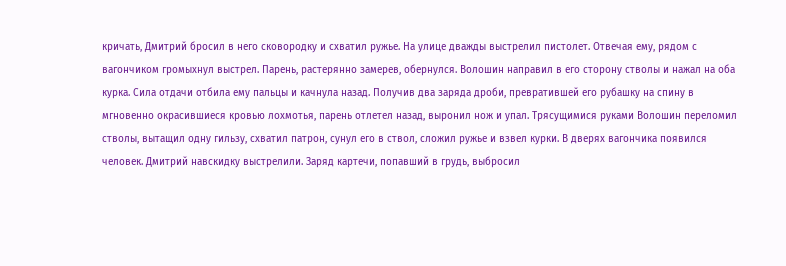кричать, Дмитрий бросил в него сковородку и схватил ружье. На улице дважды выстрелил пистолет. Отвечая ему, рядом с вагончиком громыхнул выстрел. Парень, растерянно замерев, обернулся. Волошин направил в его сторону стволы и нажал на оба курка. Сила отдачи отбила ему пальцы и качнула назад. Получив два заряда дроби, превратившей его рубашку на спину в мгновенно окрасившиеся кровью лохмотья, парень отлетел назад, выронил нож и упал. Трясущимися руками Волошин переломил стволы, вытащил одну гильзу, схватил патрон, сунул его в ствол, сложил ружье и взвел курки. В дверях вагончика появился человек. Дмитрий навскидку выстрелили. Заряд картечи, попавший в грудь, выбросил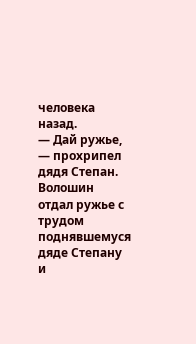человека назад.
— Дай ружье, — прохрипел дядя Степан. Волошин отдал ружье с трудом поднявшемуся дяде Степану и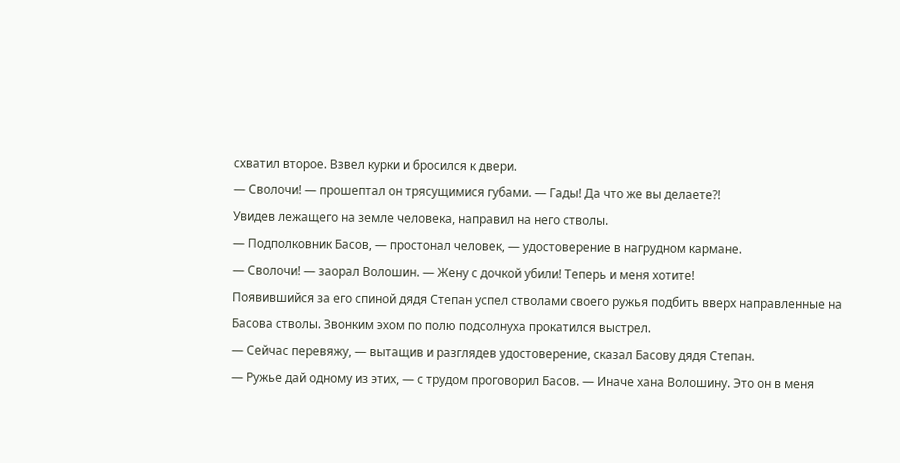схватил второе. Взвел курки и бросился к двери.
— Сволочи! — прошептал он трясущимися губами. — Гады! Да что же вы делаете?!
Увидев лежащего на земле человека, направил на него стволы.
— Подполковник Басов, — простонал человек, — удостоверение в нагрудном кармане.
— Сволочи! — заорал Волошин. — Жену с дочкой убили! Теперь и меня хотите!
Появившийся за его спиной дядя Степан успел стволами своего ружья подбить вверх направленные на Басова стволы. Звонким эхом по полю подсолнуха прокатился выстрел.
— Сейчас перевяжу, — вытащив и разглядев удостоверение, сказал Басову дядя Степан.
— Ружье дай одному из этих, — с трудом проговорил Басов. — Иначе хана Волошину. Это он в меня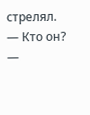стрелял.
— Кто он? —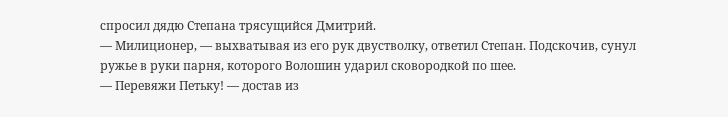спросил дядю Степана трясущийся Дмитрий.
— Милиционер, — выхватывая из его рук двустволку, ответил Степан. Подскочив, сунул ружье в руки парня, которого Волошин ударил сковородкой по шее.
— Перевяжи Петьку! — достав из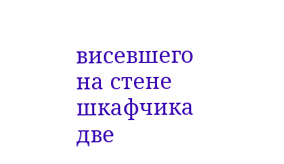висевшего на стене шкафчика две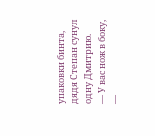упаковки бинта, дядя Степан сунул одну Дмитрию.
— У вас нож в боку, —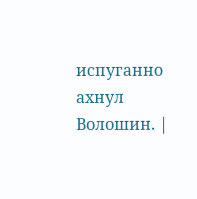испуганно ахнул Волошин. |